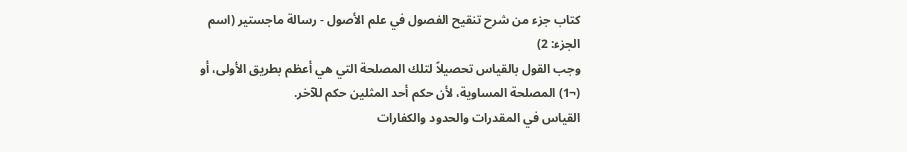كتاب جزء من شرح تنقيح الفصول في علم الأصول - رسالة ماجستير (اسم الجزء: 2)
وجب القول بالقياس تحصيلاً لتلك المصلحة التي هي أعظم بطريق الأولى، أو (¬1) المصلحة المساوية، لأن حكم أحد المثلين حكم للآخر.
القياس في المقدرات والحدود والكفارات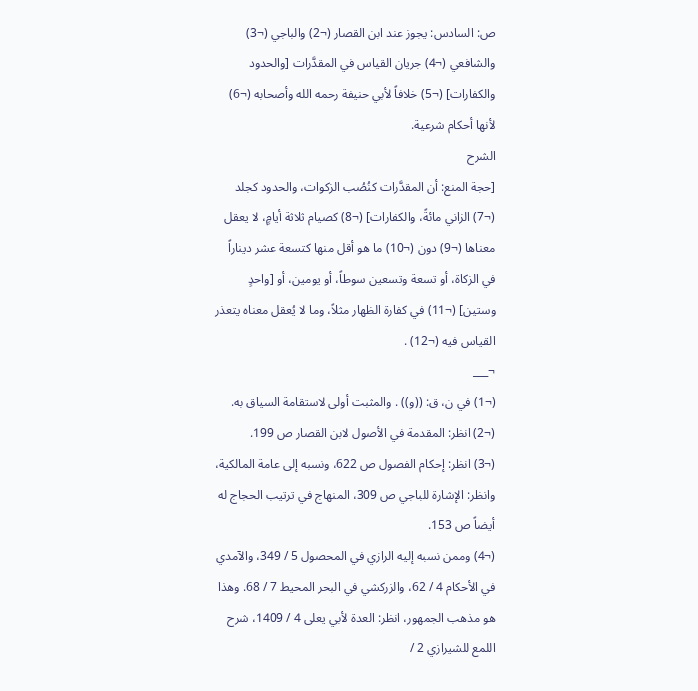ص: السادس: يجوز عند ابن القصار (¬2) والباجي (¬3) والشافعي (¬4) جريان القياس في المقدَّرات [والحدود والكفارات] (¬5) خلافاً لأبي حنيفة رحمه الله وأصحابه (¬6) لأنها أحكام شرعية.
الشرح
[حجة المنع: أن المقدَّرات كنُصُب الزكوات، والحدود كجلد (¬7) الزاني مائةً، والكفارات] (¬8) كصيام ثلاثة أيامٍ، لا يعقل معناها (¬9) دون (¬10) ما هو أقل منها كتسعة عشر ديناراً في الزكاة، أو تسعة وتسعين سوطاً، أو يومين، أو [واحدٍ وستين] (¬11) في كفارة الظهار مثلاً، وما لا يُعقل معناه يتعذر القياس فيه (¬12) .
¬___
(¬1) في ن، ق: ((و)) . والمثبت أولى لاستقامة السياق به.
(¬2) انظر: المقدمة في الأصول لابن القصار ص 199.
(¬3) انظر: إحكام الفصول ص 622، ونسبه إلى عامة المالكية، وانظر: الإشارة للباجي ص 309، المنهاج في ترتيب الحجاج له أيضاً ص 153.
(¬4) وممن نسبه إليه الرازي في المحصول 5 / 349، والآمدي في الأحكام 4 / 62، والزركشي في البحر المحيط 7 / 68. وهذا هو مذهب الجمهور، انظر: العدة لأبي يعلى 4 / 1409، شرح اللمع للشيرازي 2 /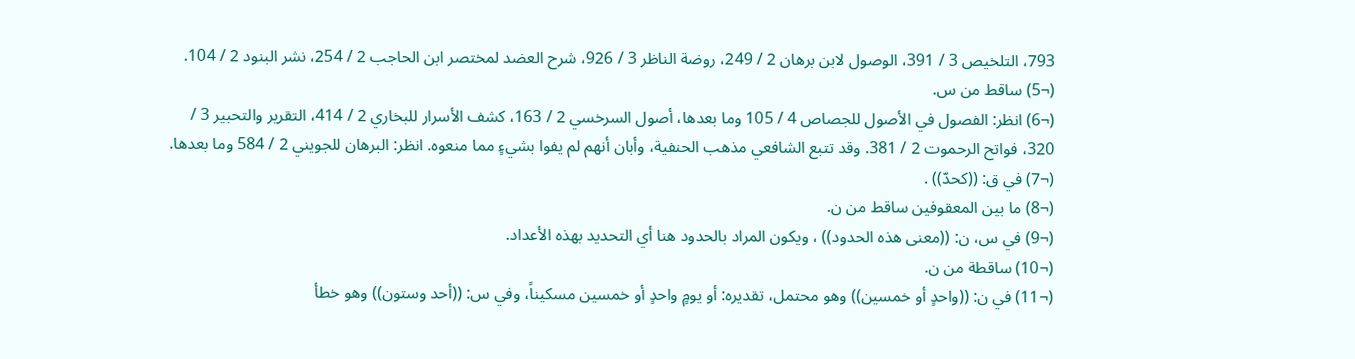793، التلخيص 3 / 391، الوصول لابن برهان 2 / 249، روضة الناظر 3 / 926، شرح العضد لمختصر ابن الحاجب 2 / 254، نشر البنود 2 / 104.
(¬5) ساقط من س.
(¬6) انظر: الفصول في الأصول للجصاص 4 / 105 وما بعدها، أصول السرخسي 2 / 163، كشف الأسرار للبخاري 2 / 414، التقرير والتحبير 3 / 320، فواتح الرحموت 2 / 381. وقد تتبع الشافعي مذهب الحنفية، وأبان أنهم لم يفوا بشيءٍ مما منعوه. انظر: البرهان للجويني 2 / 584 وما بعدها.
(¬7) في ق: ((كحدّ)) .
(¬8) ما بين المعقوفين ساقط من ن.
(¬9) في س، ن: ((معنى هذه الحدود)) ، ويكون المراد بالحدود هنا أي التحديد بهذه الأعداد.
(¬10) ساقطة من ن.
(¬11) في ن: ((واحدٍ أو خمسين)) وهو محتمل، تقديره: أو يومٍ واحدٍ أو خمسين مسكيناً، وفي س: ((أحد وستون)) وهو خطأ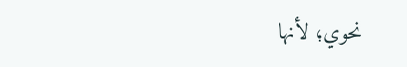نحوي؛ لأنها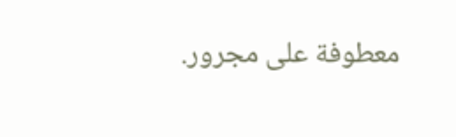معطوفة على مجرور.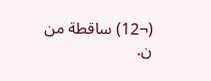(¬12) ساقطة من ن.